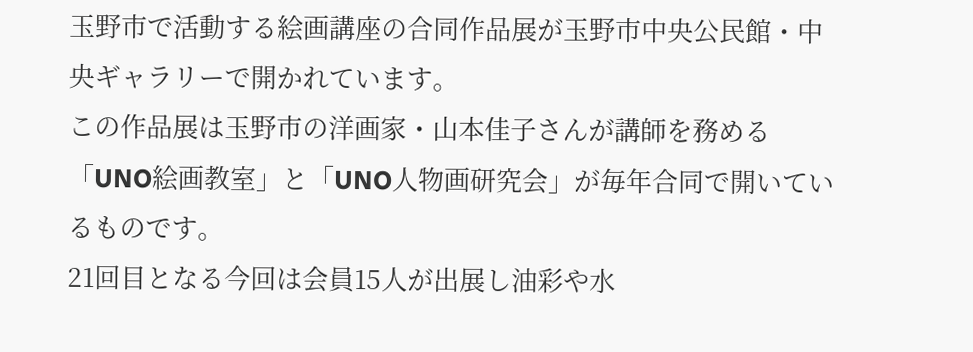玉野市で活動する絵画講座の合同作品展が玉野市中央公民館・中央ギャラリーで開かれています。
この作品展は玉野市の洋画家・山本佳子さんが講師を務める「UNO絵画教室」と「UNO人物画研究会」が毎年合同で開いているものです。
21回目となる今回は会員15人が出展し油彩や水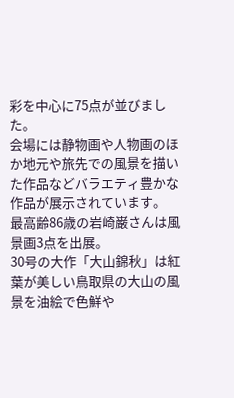彩を中心に75点が並びました。
会場には静物画や人物画のほか地元や旅先での風景を描いた作品などバラエティ豊かな作品が展示されています。
最高齢86歳の岩崎巌さんは風景画3点を出展。
30号の大作「大山錦秋」は紅葉が美しい鳥取県の大山の風景を油絵で色鮮や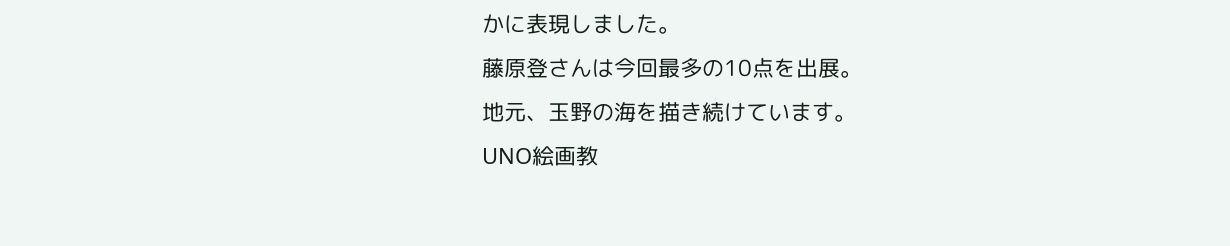かに表現しました。
藤原登さんは今回最多の10点を出展。
地元、玉野の海を描き続けています。
UNO絵画教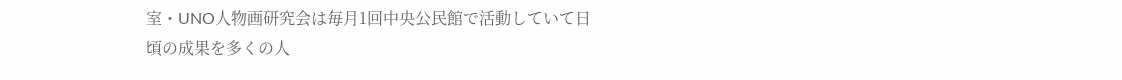室・UNO人物画研究会は毎月1回中央公民館で活動していて日頃の成果を多くの人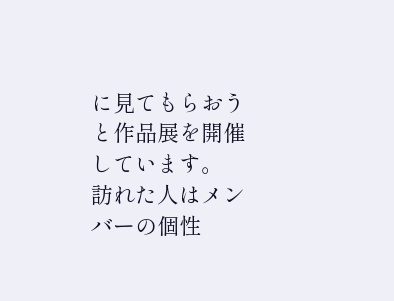に見てもらおうと作品展を開催しています。
訪れた人はメンバーの個性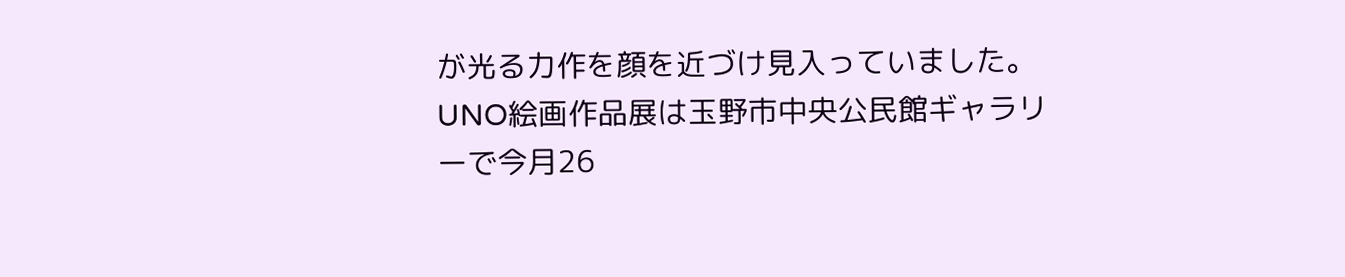が光る力作を顔を近づけ見入っていました。
UNO絵画作品展は玉野市中央公民館ギャラリーで今月26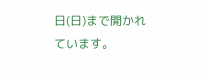日(日)まで開かれています。